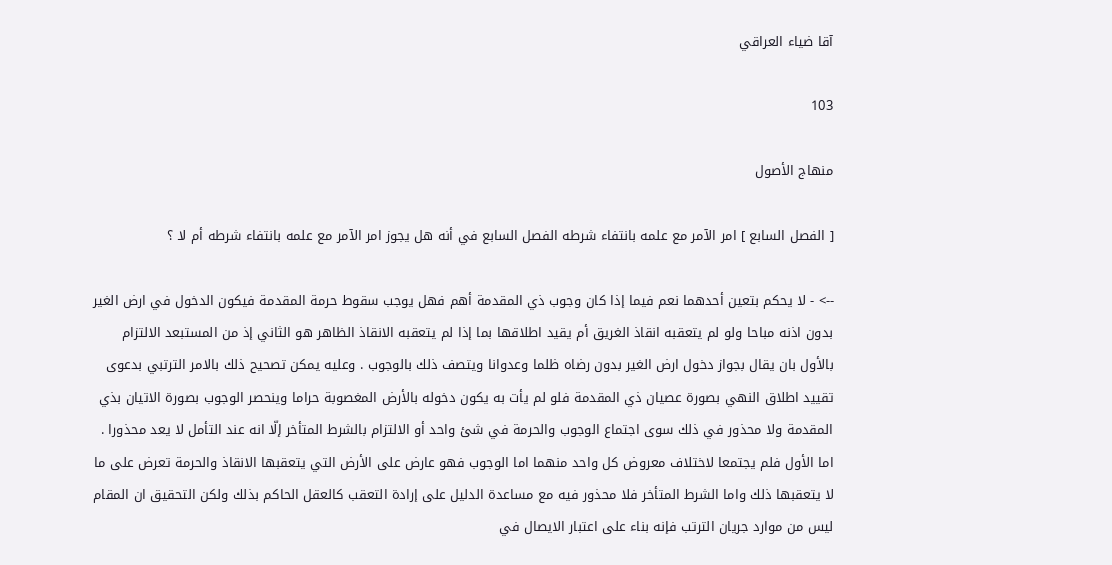آقا ضياء العراقي

103

منهاج الأصول

[ الفصل السابع ] امر الآمر مع علمه بانتفاء شرطه الفصل السابع في أنه هل يجوز امر الآمر مع علمه بانتفاء شرطه أم لا ؟

--> - لا يحكم بتعين أحدهما نعم فيما إذا كان وجوب ذي المقدمة أهم فهل يوجب سقوط حرمة المقدمة فيكون الدخول في ارض الغير بدون اذنه مباحا ولو لم يتعقبه انقاذ الغريق أم يقيد اطلاقها بما إذا لم يتعقبه الانقاذ الظاهر هو الثاني إذ من المستبعد الالتزام بالأول بان يقال بجواز دخول ارض الغير بدون رضاه ظلما وعدوانا ويتصف ذلك بالوجوب . وعليه يمكن تصحيح ذلك بالامر الترتبي بدعوى تقييد اطلاق النهي بصورة عصيان ذي المقدمة فلو لم يأت به يكون دخوله بالأرض المغصوبة حراما وينحصر الوجوب بصورة الاتيان بذي المقدمة ولا محذور في ذلك سوى اجتماع الوجوب والحرمة في شئ واحد أو الالتزام بالشرط المتأخر إلّا انه عند التأمل لا يعد محذورا . اما الأول فلم يجتمعا لاختلاف معروض كل واحد منهما اما الوجوب فهو عارض على الأرض التي يتعقبها الانقاذ والحرمة تعرض على ما لا يتعقبها ذلك واما الشرط المتأخر فلا محذور فيه مع مساعدة الدليل على إرادة التعقب كالعقل الحاكم بذلك ولكن التحقيق ان المقام ليس من موارد جريان الترتب فإنه بناء على اعتبار الايصال في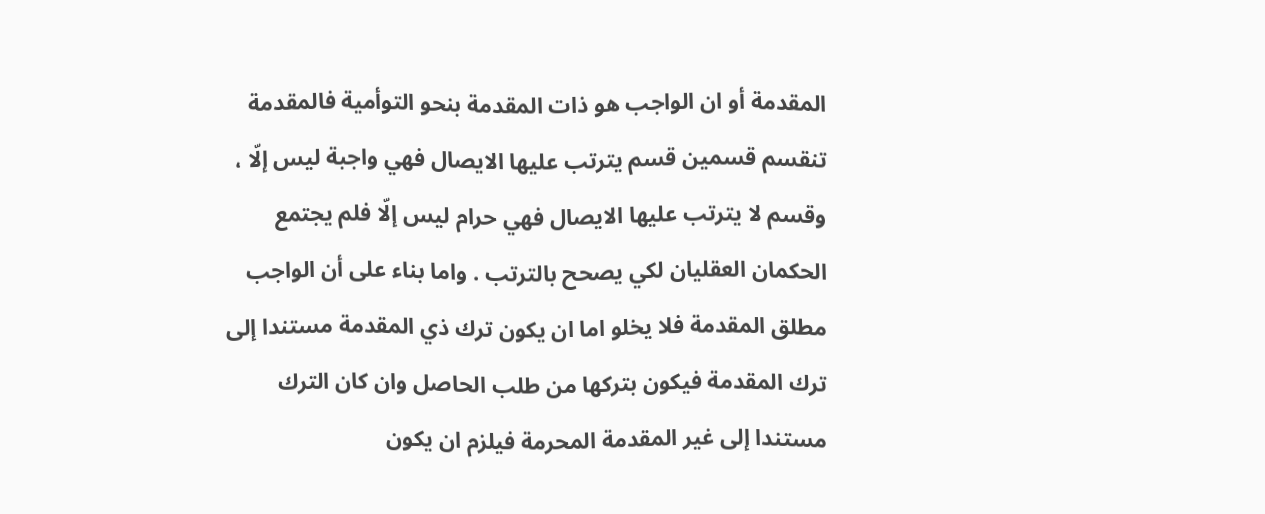المقدمة أو ان الواجب هو ذات المقدمة بنحو التوأمية فالمقدمة تنقسم قسمين قسم يترتب عليها الايصال فهي واجبة ليس إلّا ، وقسم لا يترتب عليها الايصال فهي حرام ليس إلّا فلم يجتمع الحكمان العقليان لكي يصحح بالترتب . واما بناء على أن الواجب مطلق المقدمة فلا يخلو اما ان يكون ترك ذي المقدمة مستندا إلى ترك المقدمة فيكون بتركها من طلب الحاصل وان كان الترك مستندا إلى غير المقدمة المحرمة فيلزم ان يكون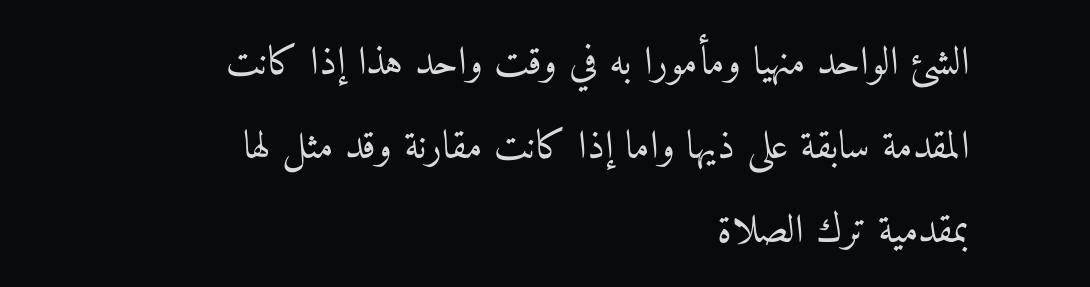الشئ الواحد منهيا ومأمورا به في وقت واحد هذا إذا كانت المقدمة سابقة على ذيها واما إذا كانت مقارنة وقد مثل لها بمقدمية ترك الصلاة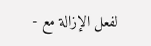لفعل الإزالة مع -